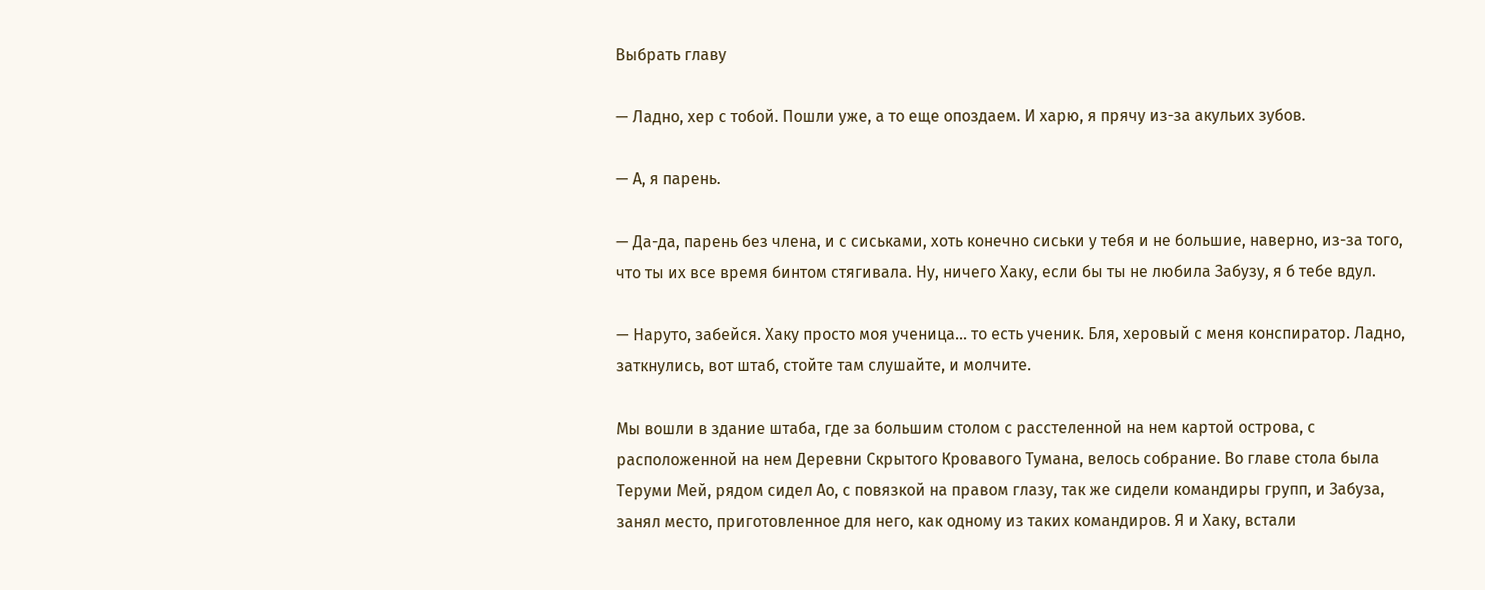Выбрать главу

— Ладно, хер с тобой. Пошли уже, а то еще опоздаем. И харю, я прячу из-за акульих зубов.

— А, я парень.

— Да-да, парень без члена, и с сиськами, хоть конечно сиськи у тебя и не большие, наверно, из-за того, что ты их все время бинтом стягивала. Ну, ничего Хаку, если бы ты не любила Забузу, я б тебе вдул.

— Наруто, забейся. Хаку просто моя ученица… то есть ученик. Бля, херовый с меня конспиратор. Ладно, заткнулись, вот штаб, стойте там слушайте, и молчите.

Мы вошли в здание штаба, где за большим столом с расстеленной на нем картой острова, с расположенной на нем Деревни Скрытого Кровавого Тумана, велось собрание. Во главе стола была Теруми Мей, рядом сидел Ао, с повязкой на правом глазу, так же сидели командиры групп, и Забуза, занял место, приготовленное для него, как одному из таких командиров. Я и Хаку, встали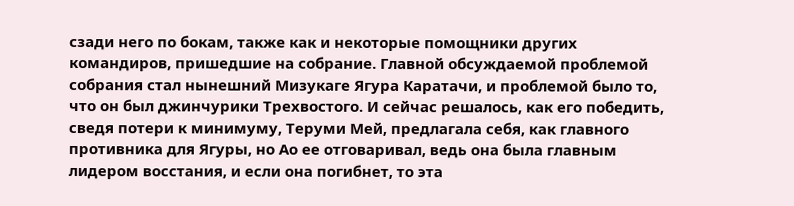сзади него по бокам, также как и некоторые помощники других командиров, пришедшие на собрание. Главной обсуждаемой проблемой собрания стал нынешний Мизукаге Ягура Каратачи, и проблемой было то, что он был джинчурики Трехвостого. И сейчас решалось, как его победить, сведя потери к минимуму, Теруми Мей, предлагала себя, как главного противника для Ягуры, но Ао ее отговаривал, ведь она была главным лидером восстания, и если она погибнет, то эта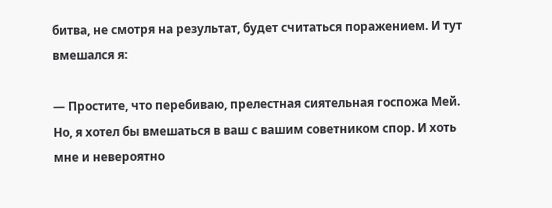битва, не смотря на результат, будет считаться поражением. И тут вмешался я:

— Простите, что перебиваю, прелестная сиятельная госпожа Мей. Но, я хотел бы вмешаться в ваш с вашим советником спор. И хоть мне и невероятно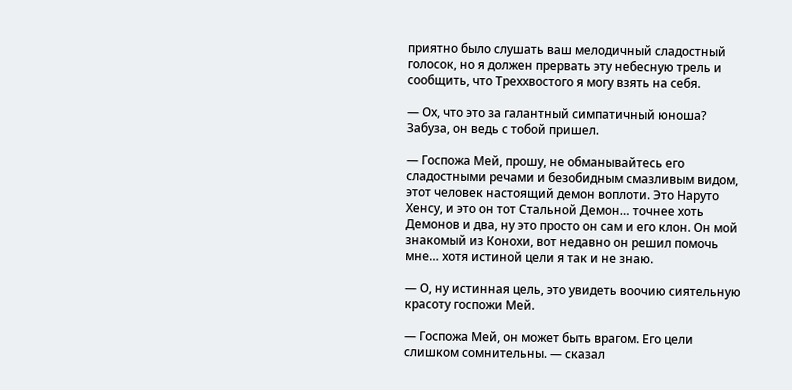приятно было слушать ваш мелодичный сладостный голосок, но я должен прервать эту небесную трель и сообщить, что Треххвостого я могу взять на себя.

— Ох, что это за галантный симпатичный юноша? Забуза, он ведь с тобой пришел.

— Госпожа Мей, прошу, не обманывайтесь его сладостными речами и безобидным смазливым видом, этот человек настоящий демон воплоти. Это Наруто Хенсу, и это он тот Стальной Демон… точнее хоть Демонов и два, ну это просто он сам и его клон. Он мой знакомый из Конохи, вот недавно он решил помочь мне… хотя истиной цели я так и не знаю.

— О, ну истинная цель, это увидеть воочию сиятельную красоту госпожи Мей.

— Госпожа Мей, он может быть врагом. Его цели слишком сомнительны. — сказал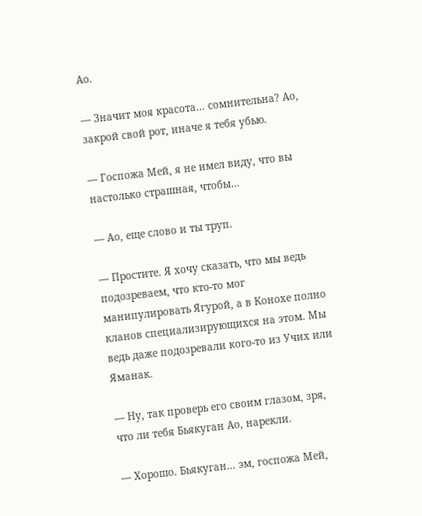Ао.

— Значит моя красота… сомнительна? Ао, закрой свой рот, иначе я тебя убью.

— Госпожа Мей, я не имел виду, что вы настолько страшная, чтобы…

— Ао, еще слово и ты труп.

— Простите. Я хочу сказать, что мы ведь подозреваем, что кто-то мог манипулировать Ягурой, а в Конохе полно кланов специализирующихся на этом. Мы ведь даже подозревали кого-то из Учих или Яманак.

— Ну, так проверь его своим глазом, зря, что ли тебя Бьякуган Ао, нарекли.

— Хорошо. Бьякуган… эм, госпожа Мей,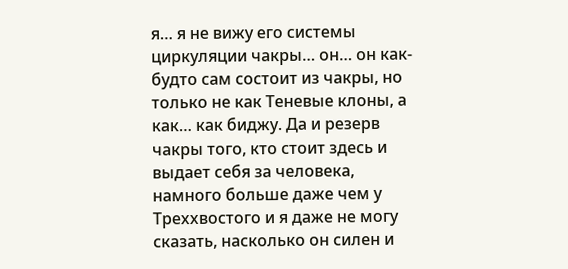я… я не вижу его системы циркуляции чакры… он… он как-будто сам состоит из чакры, но только не как Теневые клоны, а как… как биджу. Да и резерв чакры того, кто стоит здесь и выдает себя за человека, намного больше даже чем у Треххвостого и я даже не могу сказать, насколько он силен и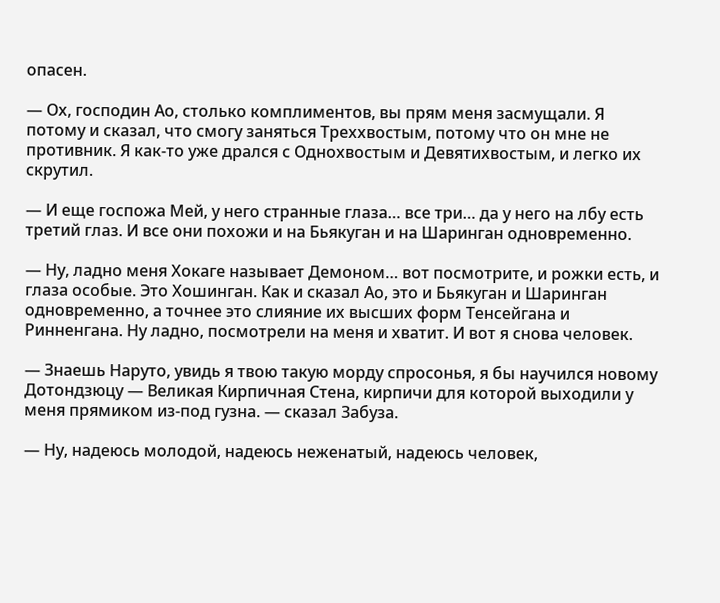опасен.

— Ох, господин Ао, столько комплиментов, вы прям меня засмущали. Я потому и сказал, что смогу заняться Треххвостым, потому что он мне не противник. Я как-то уже дрался с Однохвостым и Девятихвостым, и легко их скрутил.

— И еще госпожа Мей, у него странные глаза… все три… да у него на лбу есть третий глаз. И все они похожи и на Бьякуган и на Шаринган одновременно.

— Ну, ладно меня Хокаге называет Демоном… вот посмотрите, и рожки есть, и глаза особые. Это Хошинган. Как и сказал Ао, это и Бьякуган и Шаринган одновременно, а точнее это слияние их высших форм Тенсейгана и Ринненгана. Ну ладно, посмотрели на меня и хватит. И вот я снова человек.

— Знаешь Наруто, увидь я твою такую морду спросонья, я бы научился новому Дотондзюцу — Великая Кирпичная Стена, кирпичи для которой выходили у меня прямиком из-под гузна. — сказал Забуза.

— Ну, надеюсь молодой, надеюсь неженатый, надеюсь человек,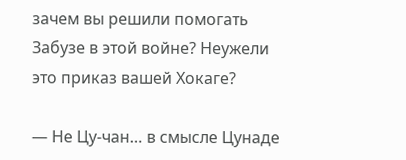зачем вы решили помогать Забузе в этой войне? Неужели это приказ вашей Хокаге?

— Не Цу-чан… в смысле Цунаде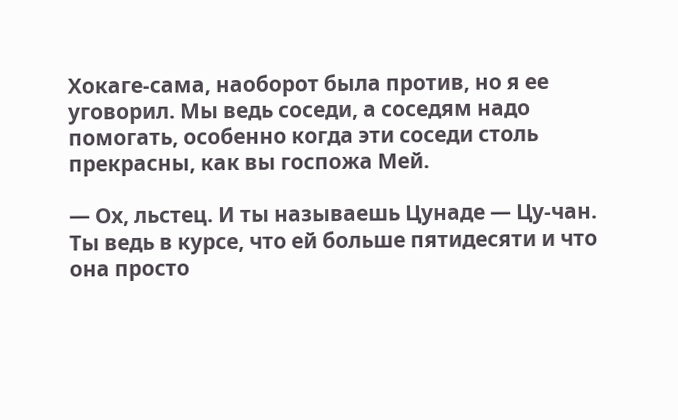Хокаге-сама, наоборот была против, но я ее уговорил. Мы ведь соседи, а соседям надо помогать, особенно когда эти соседи столь прекрасны, как вы госпожа Мей.

— Ох, льстец. И ты называешь Цунаде — Цу-чан. Ты ведь в курсе, что ей больше пятидесяти и что она просто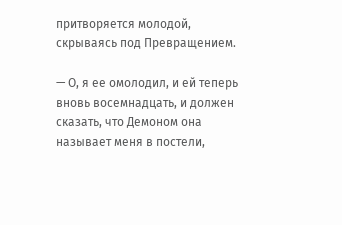притворяется молодой, скрываясь под Превращением.

— О, я ее омолодил, и ей теперь вновь восемнадцать, и должен сказать, что Демоном она называет меня в постели,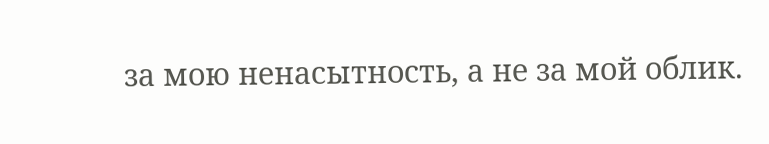за мою ненасытность, а не за мой облик.